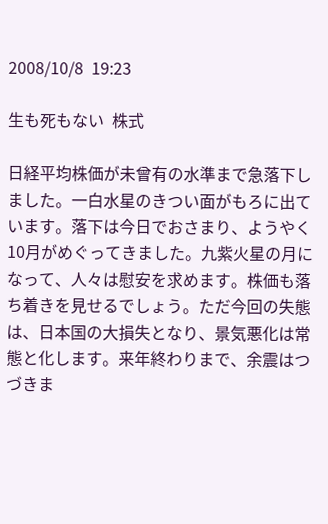2008/10/8  19:23

生も死もない  株式

日経平均株価が未曾有の水準まで急落下しました。一白水星のきつい面がもろに出ています。落下は今日でおさまり、ようやく10月がめぐってきました。九紫火星の月になって、人々は慰安を求めます。株価も落ち着きを見せるでしょう。ただ今回の失態は、日本国の大損失となり、景気悪化は常態と化します。来年終わりまで、余震はつづきま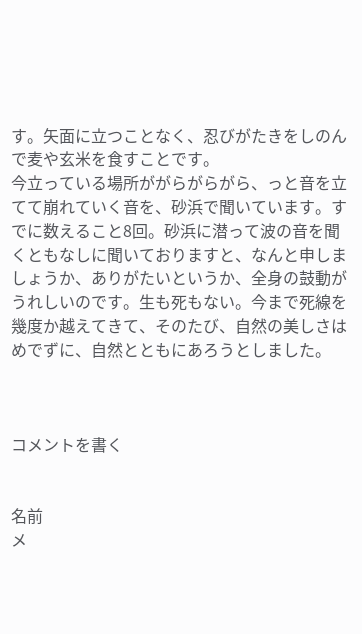す。矢面に立つことなく、忍びがたきをしのんで麦や玄米を食すことです。
今立っている場所ががらがらがら、っと音を立てて崩れていく音を、砂浜で聞いています。すでに数えること8回。砂浜に潜って波の音を聞くともなしに聞いておりますと、なんと申しましょうか、ありがたいというか、全身の鼓動がうれしいのです。生も死もない。今まで死線を幾度か越えてきて、そのたび、自然の美しさはめでずに、自然とともにあろうとしました。



コメントを書く


名前
メ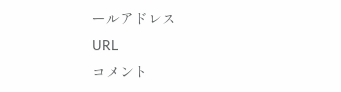ールアドレス
URL
コメント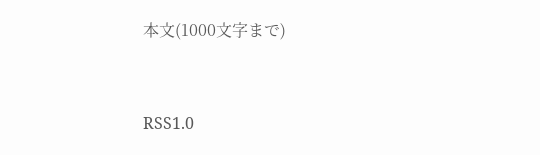本文(1000文字まで)


RSS1.0